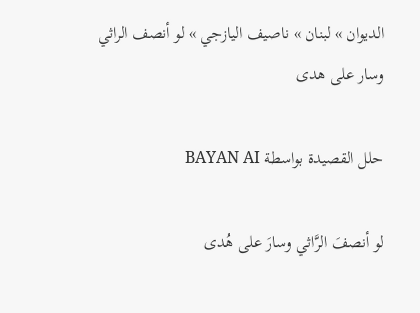الديوان » لبنان » ناصيف اليازجي » لو أنصف الراثي وسار على هدى

حلل القصيدة بواسطة BAYAN AI

لو أنصفَ الرَّاثي وسارَ على هُدى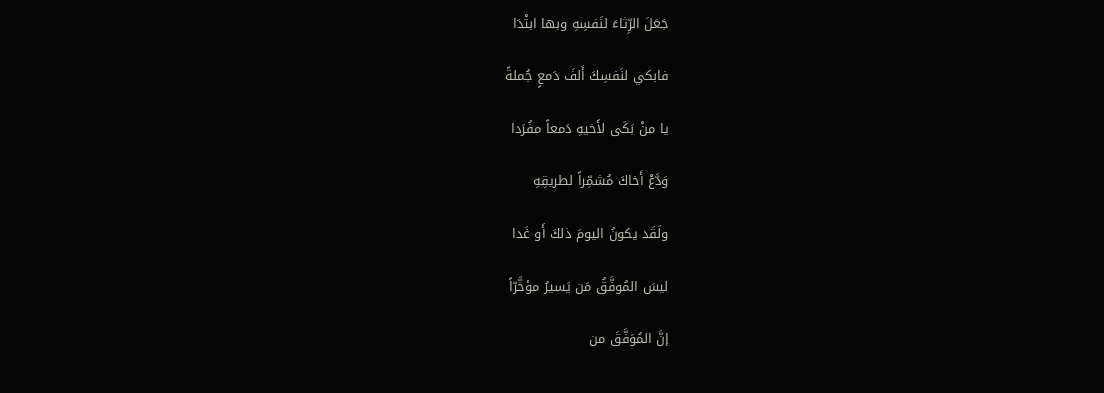جَعَلَ الرِّثاءَ لنَفسِهِ وبها ابتْدَا

فابكي لنَفسِكَ أَلفَ دَمعٍ جُملةً

يا منْ بَكَى لأَخيهِ دَمعاً مفُرَدا

وَدَّعْ أَخاكَ مُشمِّراً لطريقِهِ

ولَقَد يكونُ اليومَ ذلكَ أَو غَدا

ليسَ المُوفَّقُ مَن يَسيرُ مؤخَّرّاً

إنَّ المُوَفَّقَ من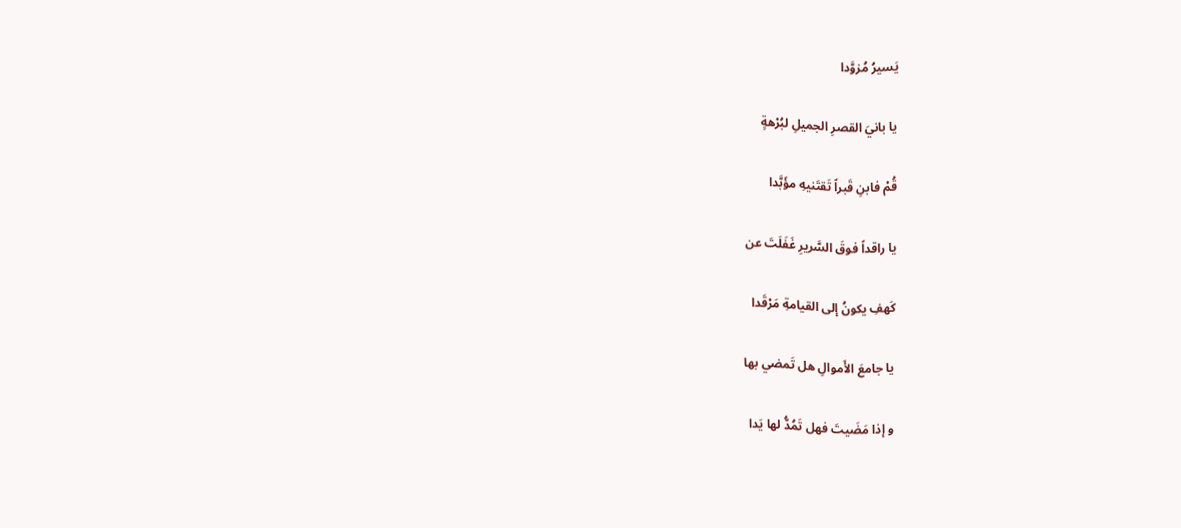يَسيرُ مُزوَّدا

يا بانيَ القصرِ الجميلِ لبُرْهةٍ

قُمْ فابنِ قَبراً تَقتَنيهِ مؤَبَّدا

يا راقداً فوقَ السَّريرِ غَفَلَتَ عن

كَهفِ يكونُ إلى القيامةِ مَرْقَدا

يا جامعَ الأَموالِ هل تَمضي بها

و إذا مَضَيتَ فهل تَمُدُّ لها يَدا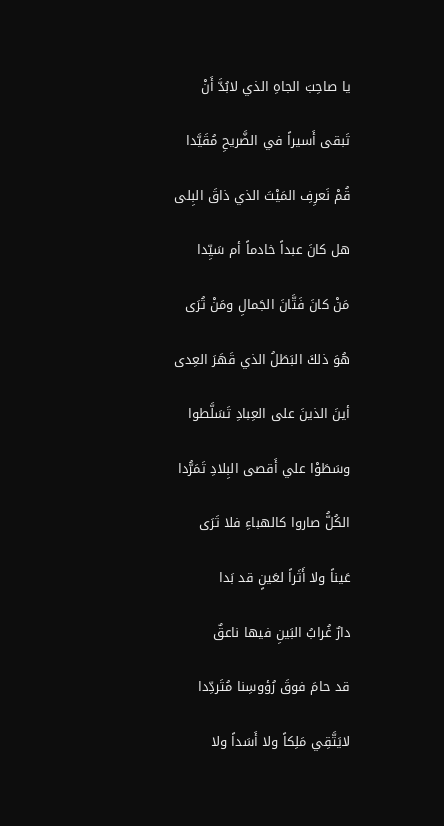يا صاحِبَ الجاهِ الذي لابُدَّ أَنْ

تَبقى أَسيراً في الضَّريحِ مُقَيَّدا

قُمْ نَعرِفِ المَيْتَ الذي ذاقَ البِلى

هل كانَ عبداً خادماً أم سَيِّدا

مَنْ كانَ فَتَّانَ الجَمالِ ومَنْ تُرَى

هُوَ ذلكَ البَطَلُ الذي قَهَرَ العِدى

أينَ الذينَ على العِبادِ تَسَلَّطوا

وسَطَوْا علي أَقصى البِلادِ تَمَرُّدا

الكُلُّ صاروا كالهباءِ فلا تَرَى

عَيناً ولا أَثَراً لعَينٍ قد بَدا

دارٌ غُرابُ البَينِ فيها ناعقٌ

قد حامَ فوقَ رُؤوسِنا مُتَردِّدا

لايَتَّقِي مَلِكاً ولا أَسَداً ولا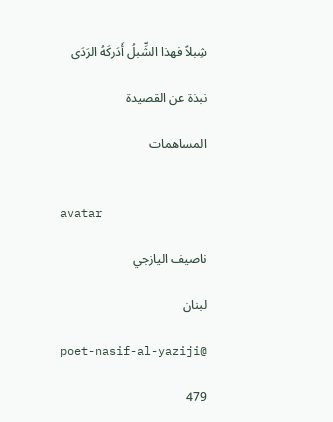شِبلاً فهذا الشِّبلُ أَدَركَهُ الرَدَى

نبذة عن القصيدة

المساهمات


avatar

ناصيف اليازجي

لبنان

poet-nasif-al-yaziji@

479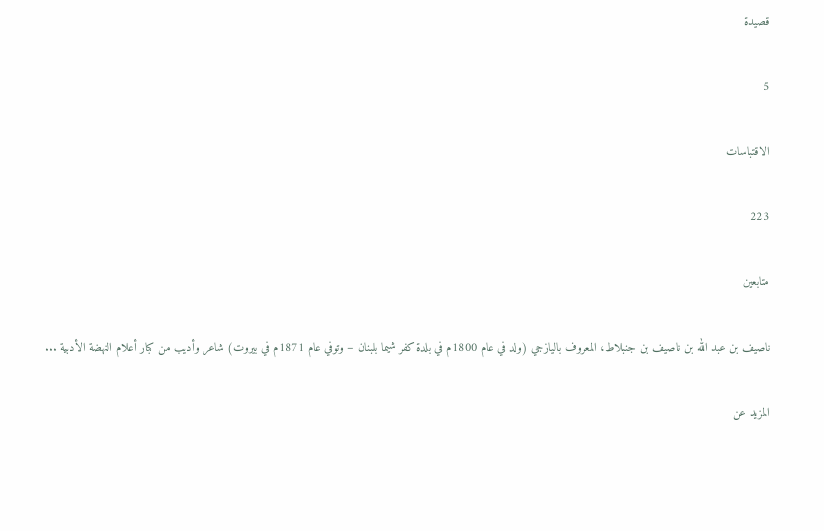قصيدة

5

الاقتباسات

223

متابعين

ناصيف بن عبد الله بن ناصيف بن جنبلاط، المعروف باليازجي (ولد في عام 1800م في بلدة كفر شيما بلبنان – وتوفي عام 1871م في بيروت) شاعر وأديب من كبار أعلام النهضة الأدبية ...

المزيد عن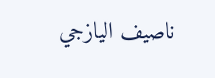ناصيف اليازجي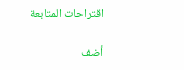اقتراحات المتابعة

أضف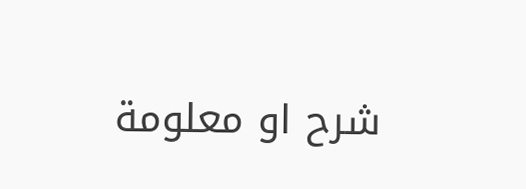شرح او معلومة